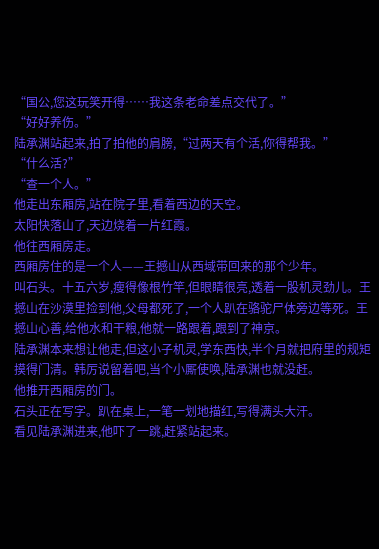“国公,您这玩笑开得……我这条老命差点交代了。”
“好好养伤。”
陆承渊站起来,拍了拍他的肩膀,“过两天有个活,你得帮我。”
“什么活?”
“查一个人。”
他走出东厢房,站在院子里,看着西边的天空。
太阳快落山了,天边烧着一片红霞。
他往西厢房走。
西厢房住的是一个人——王撼山从西域带回来的那个少年。
叫石头。十五六岁,瘦得像根竹竿,但眼睛很亮,透着一股机灵劲儿。王撼山在沙漠里捡到他,父母都死了,一个人趴在骆驼尸体旁边等死。王撼山心善,给他水和干粮,他就一路跟着,跟到了神京。
陆承渊本来想让他走,但这小子机灵,学东西快,半个月就把府里的规矩摸得门清。韩厉说留着吧,当个小厮使唤,陆承渊也就没赶。
他推开西厢房的门。
石头正在写字。趴在桌上,一笔一划地描红,写得满头大汗。
看见陆承渊进来,他吓了一跳,赶紧站起来。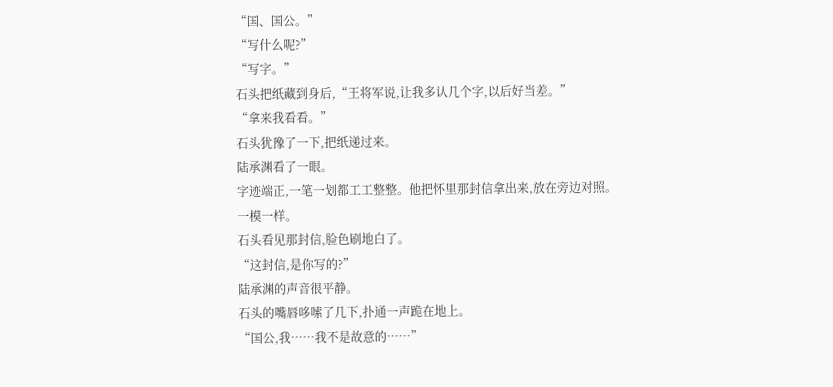“国、国公。”
“写什么呢?”
“写字。”
石头把纸藏到身后,“王将军说,让我多认几个字,以后好当差。”
“拿来我看看。”
石头犹豫了一下,把纸递过来。
陆承渊看了一眼。
字迹端正,一笔一划都工工整整。他把怀里那封信拿出来,放在旁边对照。
一模一样。
石头看见那封信,脸色刷地白了。
“这封信,是你写的?”
陆承渊的声音很平静。
石头的嘴唇哆嗦了几下,扑通一声跪在地上。
“国公,我……我不是故意的……”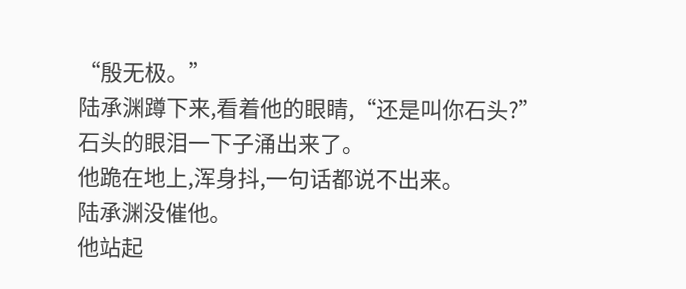“殷无极。”
陆承渊蹲下来,看着他的眼睛,“还是叫你石头?”
石头的眼泪一下子涌出来了。
他跪在地上,浑身抖,一句话都说不出来。
陆承渊没催他。
他站起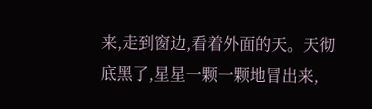来,走到窗边,看着外面的天。天彻底黑了,星星一颗一颗地冒出来,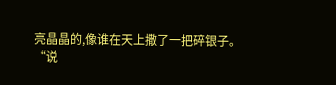亮晶晶的,像谁在天上撒了一把碎银子。
“说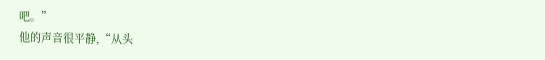吧。”
他的声音很平静,“从头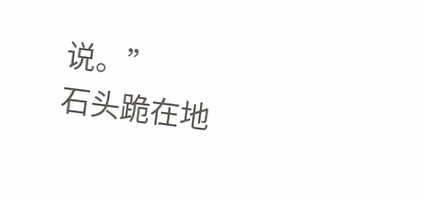说。”
石头跪在地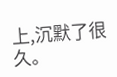上,沉默了很久。